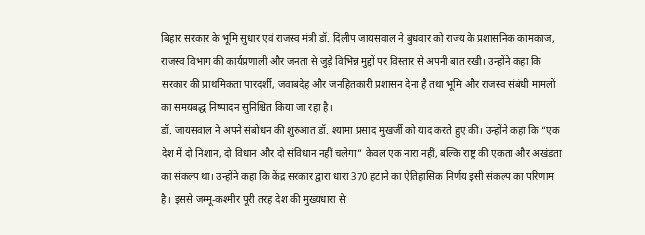बिहार सरकार के भूमि सुधार एवं राजस्व मंत्री डॉ. दिलीप जायसवाल ने बुधवार को राज्य के प्रशासनिक कामकाज, राजस्व विभाग की कार्यप्रणाली और जनता से जुड़े विभिन्न मुद्दों पर विस्तार से अपनी बात रखी। उन्होंने कहा कि सरकार की प्राथमिकता पारदर्शी, जवाबदेह और जनहितकारी प्रशासन देना है तथा भूमि और राजस्व संबंधी मामलों का समयबद्ध निष्पादन सुनिश्चित किया जा रहा है।
डॉ. जायसवाल ने अपने संबोधन की शुरुआत डॉ. श्यामा प्रसाद मुखर्जी को याद करते हुए की। उन्होंने कहा कि “एक देश में दो निशान, दो विधान और दो संविधान नहीं चलेगा” केवल एक नारा नहीं, बल्कि राष्ट्र की एकता और अखंडता का संकल्प था। उन्होंने कहा कि केंद्र सरकार द्वारा धारा 370 हटाने का ऐतिहासिक निर्णय इसी संकल्प का परिणाम है। इससे जम्मू-कश्मीर पूरी तरह देश की मुख्यधारा से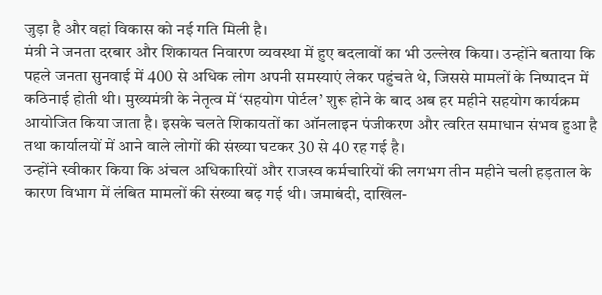जुड़ा है और वहां विकास को नई गति मिली है।
मंत्री ने जनता दरबार और शिकायत निवारण व्यवस्था में हुए बदलावों का भी उल्लेख किया। उन्होंने बताया कि पहले जनता सुनवाई में 400 से अधिक लोग अपनी समस्याएं लेकर पहुंचते थे, जिससे मामलों के निष्पादन में कठिनाई होती थी। मुख्यमंत्री के नेतृत्व में ‘सहयोग पोर्टल’ शुरू होने के बाद अब हर महीने सहयोग कार्यक्रम आयोजित किया जाता है। इसके चलते शिकायतों का ऑनलाइन पंजीकरण और त्वरित समाधान संभव हुआ है तथा कार्यालयों में आने वाले लोगों की संख्या घटकर 30 से 40 रह गई है।
उन्होंने स्वीकार किया कि अंचल अधिकारियों और राजस्व कर्मचारियों की लगभग तीन महीने चली हड़ताल के कारण विभाग में लंबित मामलों की संख्या बढ़ गई थी। जमाबंदी, दाखिल-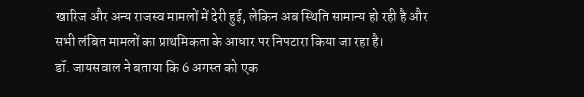खारिज और अन्य राजस्व मामलों में देरी हुई, लेकिन अब स्थिति सामान्य हो रही है और सभी लंबित मामलों का प्राथमिकता के आधार पर निपटारा किया जा रहा है।
डॉ. जायसवाल ने बताया कि 6 अगस्त को एक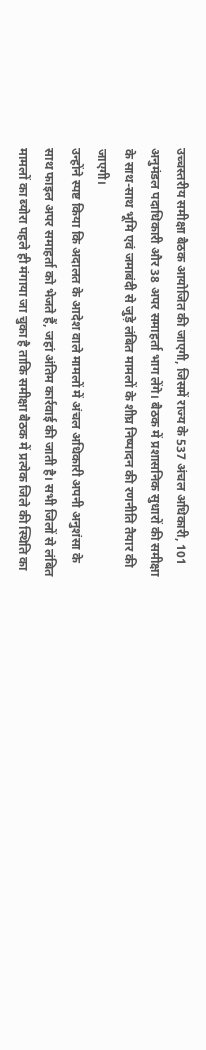उच्चस्तरीय समीक्षा बैठक आयोजित की जाएगी, जिसमें राज्य के 537 अंचल अधिकारी, 101 अनुमंडल पदाधिकारी और 38 अपर समाहर्ता भाग लेंगे। बैठक में प्रशासनिक सुधारों की समीक्षा के साथ-साथ भूमि एवं जमाबंदी से जुड़े लंबित मामलों के शीघ्र निष्पादन की रणनीति तैयार की जाएगी।
उन्होंने स्पष्ट किया कि अदालत के आदेश वाले मामलों में अंचल अधिकारी अपनी अनुशंसा के साथ फाइल अपर समाहर्ता को भेजते हैं, जहां अंतिम कार्रवाई की जाती है। सभी जिलों से लंबित मामलों का ब्योरा पहले ही मंगाया जा चुका है ताकि समीक्षा बैठक में प्रत्येक जिले की स्थिति का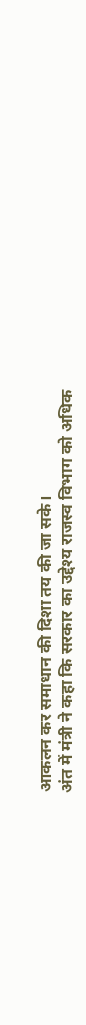आकलन कर समाधान की दिशा तय की जा सके।
अंत में मंत्री ने कहा कि सरकार का उद्देश्य राजस्व विभाग को अधिक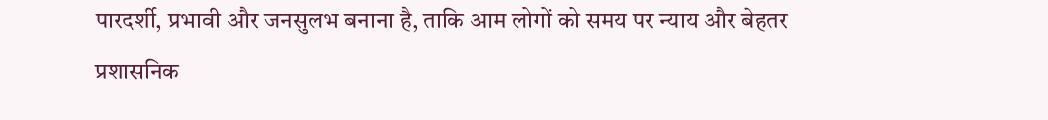पारदर्शी, प्रभावी और जनसुलभ बनाना है, ताकि आम लोगों को समय पर न्याय और बेहतर प्रशासनिक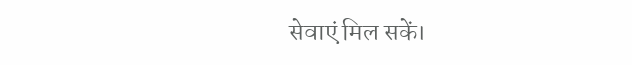सेवाएं मिल सकें।